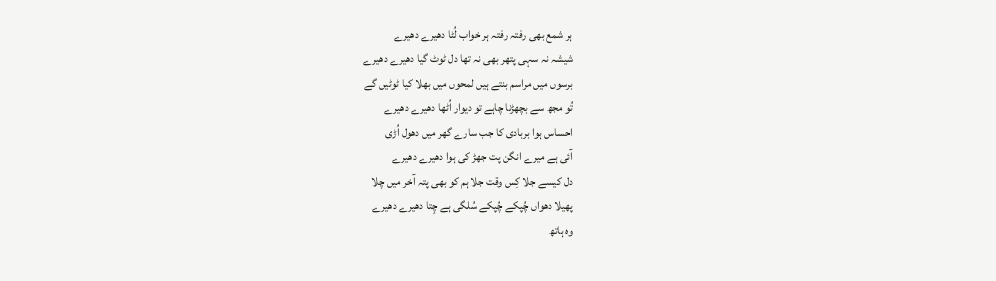ہر شمع بھی رفتہ رفتہ ہر خواب لُٹا دھیرے دھیرے
شیشہ نہ سہی پتھر بھی نہ تھا دل ٹوٹ گیا دھیرے دھیرے
برسوں میں مراسم بنتے ہیں لمحوں میں بھلا کیا ٹوٹیں گے
تُو مجھ سے بچھڑنا چاہے تو دیوار اُٹھا دھیرے دھیرے
احساس ہوا بربادی کا جب سارے گھر میں دھول اُڑی
آئی ہے میرے انگن پت جھڑ کی ہوا دھیرے دھیرے
دل کیسے جلا کِس وقت جلا ہم کو بھی پتہ آخر میں چلا
پھیلا دھواں چُپکے چُپکے سُلگی ہے چِتا دھیرے دھیرے
وہ ہاتھ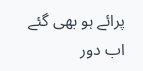پرائے ہو بھی گئے اب دور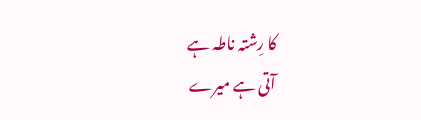کا رِشتہ ناطہ ہے
آتی ہے میرے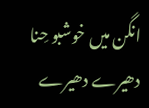انگن میں خوشبو حِنا دھیرے دھیرے